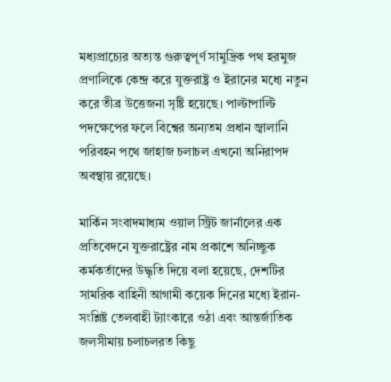মধ্যপ্রাচ্যের অত্যন্ত গুরুত্বপূর্ণ সামুদ্রিক পথ হরমুজ প্রণালিকে কেন্দ্র করে যুক্তরাষ্ট্র ও ইরানের মধ্যে নতুন করে তীব্র উত্তেজনা সৃষ্টি হয়েছে। পাল্টাপাল্টি পদক্ষেপের ফলে বিশ্বের অন্যতম প্রধান জ্বালানি পরিবহন পথে জাহাজ চলাচল এখনো অনিরাপদ অবস্থায় রয়েছে।

মার্কিন সংবাদমাধ্যম ওয়াল স্ট্রিট জার্নালের এক প্রতিবেদনে যুক্তরাষ্ট্রের নাম প্রকাশে অনিচ্ছুক কর্মকর্তাদের উদ্ধৃতি দিয়ে বলা হয়েছে, দেশটির সামরিক বাহিনী আগামী কয়েক দিনের মধ্যে ইরান-সংশ্লিষ্ট তেলবাহী ট্যাংকারে ওঠা এবং আন্তর্জাতিক জলসীমায় চলাচলরত কিছু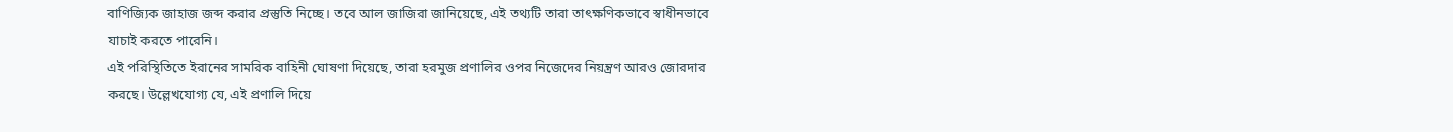বাণিজ্যিক জাহাজ জব্দ করার প্রস্তুতি নিচ্ছে। তবে আল জাজিরা জানিয়েছে, এই তথ্যটি তারা তাৎক্ষণিকভাবে স্বাধীনভাবে যাচাই করতে পারেনি।
এই পরিস্থিতিতে ইরানের সামরিক বাহিনী ঘোষণা দিয়েছে, তারা হরমুজ প্রণালির ওপর নিজেদের নিয়ন্ত্রণ আরও জোরদার করছে। উল্লেখযোগ্য যে, এই প্রণালি দিয়ে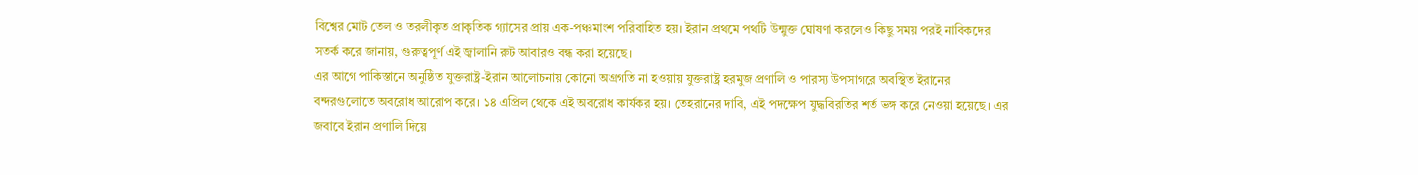বিশ্বের মোট তেল ও তরলীকৃত প্রাকৃতিক গ্যাসের প্রায় এক-পঞ্চমাংশ পরিবাহিত হয়। ইরান প্রথমে পথটি উন্মুক্ত ঘোষণা করলেও কিছু সময় পরই নাবিকদের সতর্ক করে জানায়, গুরুত্বপূর্ণ এই জ্বালানি রুট আবারও বন্ধ করা হয়েছে।
এর আগে পাকিস্তানে অনুষ্ঠিত যুক্তরাষ্ট্র-ইরান আলোচনায় কোনো অগ্রগতি না হওয়ায় যুক্তরাষ্ট্র হরমুজ প্রণালি ও পারস্য উপসাগরে অবস্থিত ইরানের বন্দরগুলোতে অবরোধ আরোপ করে। ১৪ এপ্রিল থেকে এই অবরোধ কার্যকর হয়। তেহরানের দাবি, এই পদক্ষেপ যুদ্ধবিরতির শর্ত ভঙ্গ করে নেওয়া হয়েছে। এর জবাবে ইরান প্রণালি দিয়ে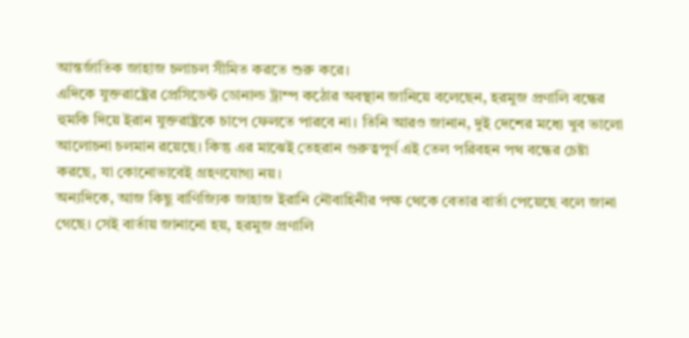আন্তর্জাতিক জাহাজ চলাচল সীমিত করতে শুরু করে।
এদিকে যুক্তরাষ্ট্রের প্রেসিডেন্ট ডোনাল্ড ট্রাম্প কঠোর অবস্থান জানিয়ে বলেছেন, হরমুজ প্রণালি বন্ধের হুমকি দিয়ে ইরান যুক্তরাষ্ট্রকে চাপে ফেলতে পারবে না। তিনি আরও জানান, দুই দেশের মধ্যে খুব ভালো আলোচনা চলমান রয়েছে। কিন্তু এর মাঝেই তেহরান গুরুত্বপূর্ণ এই তেল পরিবহন পথ বন্ধের চেষ্টা করছে, যা কোনোভাবেই গ্রহণযোগ্য নয়।
অন্যদিকে, আজ কিছু বাণিজ্যিক জাহাজ ইরানি নৌবাহিনীর পক্ষ থেকে বেতার বার্তা পেয়েছে বলে জানা গেছে। সেই বার্তায় জানানো হয়, হরমুজ প্রণালি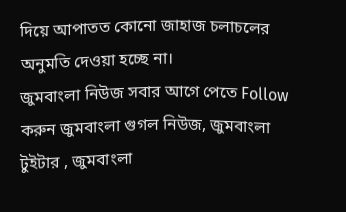দিয়ে আপাতত কোনো জাহাজ চলাচলের অনুমতি দেওয়া হচ্ছে না।
জুমবাংলা নিউজ সবার আগে পেতে Follow করুন জুমবাংলা গুগল নিউজ, জুমবাংলা টুইটার , জুমবাংলা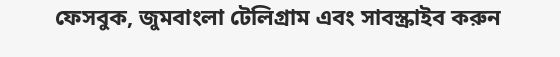ফেসবুক, জুমবাংলা টেলিগ্রাম এবং সাবস্ক্রাইব করুন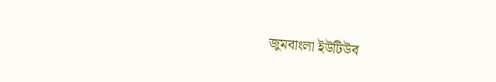জুমবাংলা ইউটিউব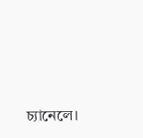চ্যানেলে।